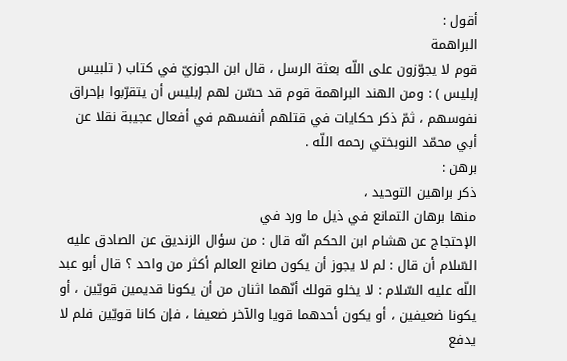أقول :
البراهمة
قوم لا يجوّزون على اللّه بعثة الرسل ، قال ابن الجوزيّ في كتاب ( تلبيس إبليس ) : ومن الهند البراهمة قوم قد حسّن لهم إبليس أن يتقرّبوا بإحراق نفوسهم ، ثمّ ذكر حكايات في قتلهم أنفسهم في أفعال عجيبة نقلا عن أبي محمّد النوبختي رحمه اللّه .
برهن :
ذكر براهين التوحيد ،
منها برهان التمانع في ذيل ما ورد في
الإحتجاج عن هشام ابن الحكم انّه قال : من سؤال الزنديق عن الصادق عليه السّلام أن قال : لم لا يجوز أن يكون صانع العالم أكثر من واحد ؟ قال أبو عبد اللّه عليه السّلام : لا يخلو قولك أنّهما اثنان من أن يكونا قديمين قويّين ، أو يكونا ضعيفين ، أو يكون أحدهما قويا والآخر ضعيفا ، فإن كانا قويّين فلم لا يدفع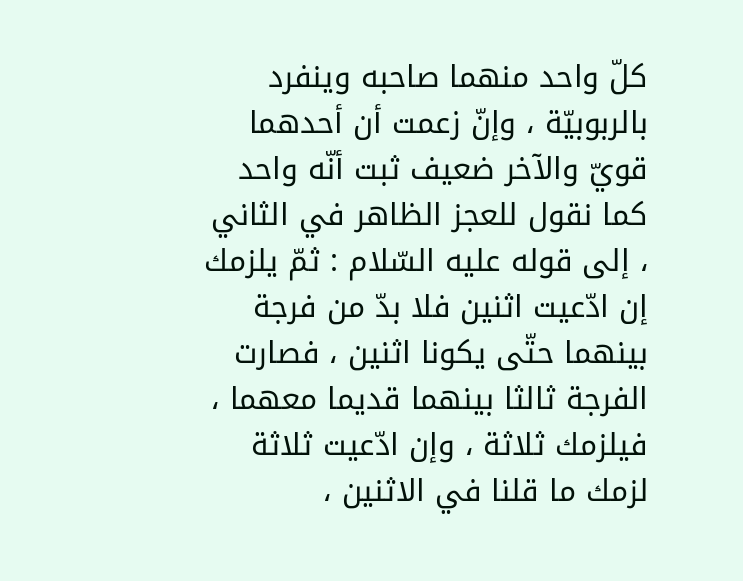كلّ واحد منهما صاحبه وينفرد بالربوبيّة ، وإنّ زعمت أن أحدهما قويّ والآخر ضعيف ثبت أنّه واحد كما نقول للعجز الظاهر في الثاني ، إلى قوله عليه السّلام : ثمّ يلزمك إن ادّعيت اثنين فلا بدّ من فرجة بينهما حتّى يكونا اثنين ، فصارت الفرجة ثالثا بينهما قديما معهما ، فيلزمك ثلاثة ، وإن ادّعيت ثلاثة لزمك ما قلنا في الاثنين ،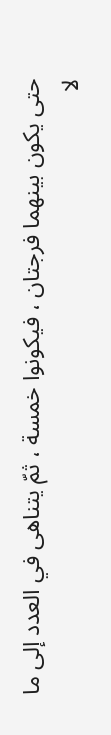حتى يكون بينهما فرجتان ، فيكونوا خمسة ، ثمّ يتناهى في العدد إلى ما لا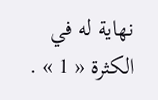نهاية له في الكثرة « 1 » .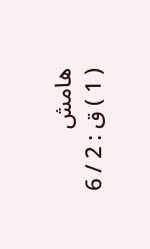هامش
( 1 ) ق : 2 / 6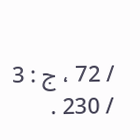/ 72 ، ج : 3 / 230 .